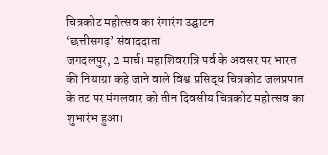चित्रकोट महोत्सव का रंगारंग उद्घाटन
‘छत्तीसगढ़’ संवाददाता
जगदलपुर, 2 मार्च। महाशिवरात्रि पर्व के अवसर पर भारत की नियाग्रा कहे जाने वाले विश्व प्रसिद्ध चित्रकोट जलप्रपात के तट पर मंगलवार को तीन दिवसीय चित्रकोट महोत्सव का शुभारंभ हुआ।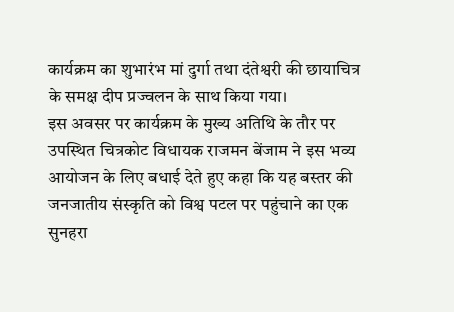कार्यक्रम का शुभारंभ मां दुर्गा तथा दंतेश्वरी की छायाचित्र के समक्ष दीप प्रज्वलन के साथ किया गया।
इस अवसर पर कार्यक्रम के मुख्य अतिथि के तौर पर उपस्थित चित्रकोट विधायक राजमन बेंजाम ने इस भव्य आयोजन के लिए बधाई देते हुए कहा कि यह बस्तर की जनजातीय संस्कृति को विश्व पटल पर पहुंचाने का एक सुनहरा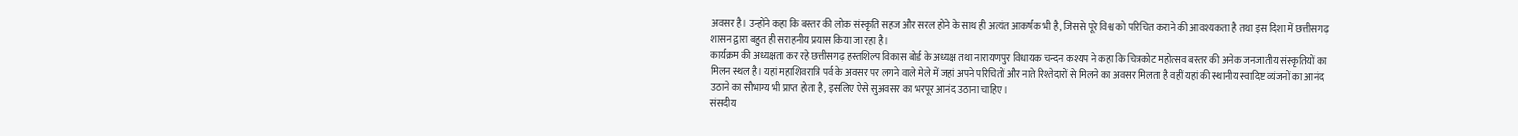अवसर है। उन्होंने कहा कि बस्तर की लोक संस्कृति सहज और सरल होने के साथ ही अत्यंत आकर्षक भी है, जिससे पूरे विश्व को परिचित कराने की आवश्यकता है तथा इस दिशा में छत्तीसगढ़ शासन द्वारा बहुत ही सराहनीय प्रयास किया जा रहा है।
कार्यक्रम की अध्यक्षता कर रहे छत्तीसगढ़ हस्तशिल्प विकास बोर्ड के अध्यक्ष तथा नारायणपुर विधायक चन्दन कश्यप ने कहा कि चित्रकोट महोत्सव बस्तर की अनेक जनजातीय संस्कृतियों का मिलन स्थल है। यहां महाशिवरात्रि पर्व के अवसर पर लगने वाले मेले में जहां अपने परिचितों और नाते रिश्तेदारों से मिलने का अवसर मिलता है वहीं यहां की स्थानीय स्वादिष्ट व्यंजनों का आनंद उठाने का सौभाग्य भी प्राप्त होता है, इसलिए ऐसे सुअवसर का भरपूर आनंद उठाना चाहिए।
संसदीय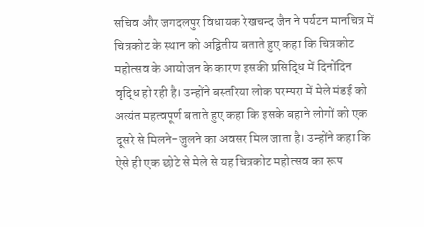सचिव और जगदलपुर विधायक रेखचन्द जैन ने पर्यटन मानचित्र में चित्रकोट के स्थान को अद्वितीय बताते हुए कहा कि चित्रकोट महोत्सव के आयोजन के कारण इसकी प्रसिद्धि में दिनोंदिन वृद्धि हो रही है। उन्होंने बस्तरिया लोक परम्परा में मेले मंडई को अत्यंत महत्वपूर्ण बताते हुए कहा कि इसके बहाने लोगों को एक दूसरे से मिलने-जुलने का अवसर मिल जाता है। उन्होंने कहा कि ऐसे ही एक छोटे से मेले से यह चित्रकोट महोत्सव का रूप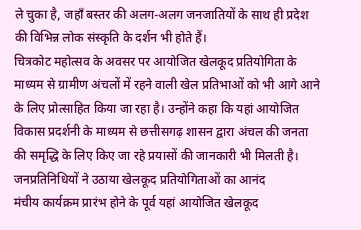ले चुका है, जहाँ बस्तर की अलग-अलग जनजातियों के साथ ही प्रदेश की विभिन्न लोक संस्कृति के दर्शन भी होते हैं।
चित्रकोट महोत्सव के अवसर पर आयोजित खेलकूद प्रतियोगिता के माध्यम से ग्रामीण अंचलों में रहने वाली खेल प्रतिभाओं को भी आगे आने के लिए प्रोत्साहित किया जा रहा है। उन्होंने कहा कि यहां आयोजित विकास प्रदर्शनी के माध्यम से छत्तीसगढ़ शासन द्वारा अंचल की जनता की समृद्धि के लिए किए जा रहे प्रयासों की जानकारी भी मिलती है।
जनप्रतिनिधियों ने उठाया खेलकूद प्रतियोगिताओं का आनंद
मंचीय कार्यक्रम प्रारंभ होने के पूर्व यहां आयोजित खेलकूद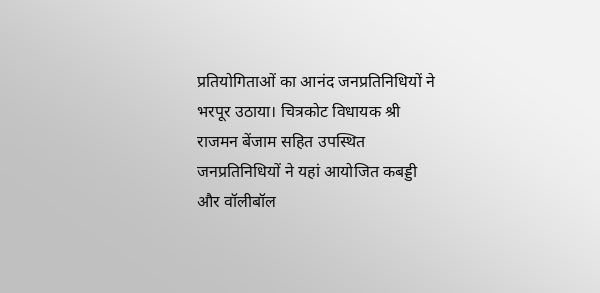प्रतियोगिताओं का आनंद जनप्रतिनिधियों ने भरपूर उठाया। चित्रकोट विधायक श्री राजमन बेंजाम सहित उपस्थित जनप्रतिनिधियों ने यहां आयोजित कबड्डी और वॉलीबॉल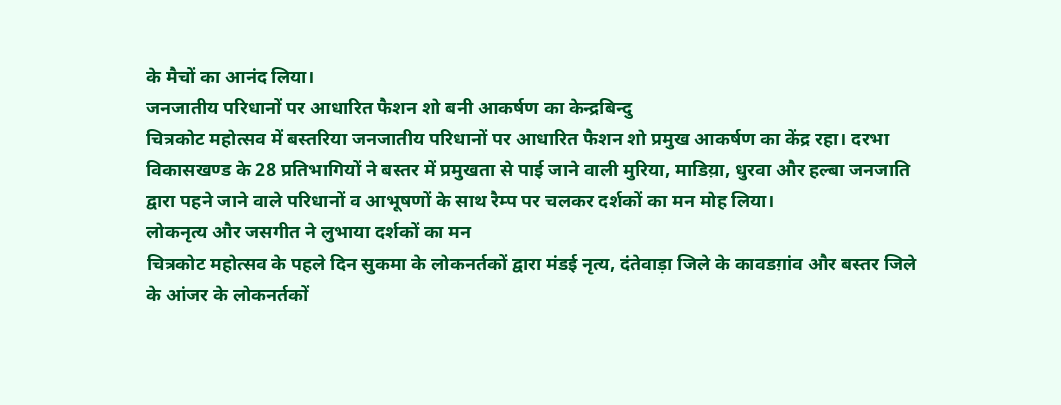के मैचों का आनंद लिया।
जनजातीय परिधानों पर आधारित फैशन शो बनी आकर्षण का केन्द्रबिन्दु
चित्रकोट महोत्सव में बस्तरिया जनजातीय परिधानों पर आधारित फैशन शो प्रमुख आकर्षण का केंद्र रहा। दरभा विकासखण्ड के 28 प्रतिभागियों ने बस्तर में प्रमुखता से पाई जाने वाली मुरिया, माडिय़ा, धुरवा और हल्बा जनजाति द्वारा पहने जाने वाले परिधानों व आभूषणों के साथ रैम्प पर चलकर दर्शकों का मन मोह लिया।
लोकनृत्य और जसगीत ने लुभाया दर्शकों का मन
चित्रकोट महोत्सव के पहले दिन सुकमा के लोकनर्तकों द्वारा मंडई नृत्य, दंतेवाड़ा जिले के कावडग़ांव और बस्तर जिले के आंजर के लोकनर्तकों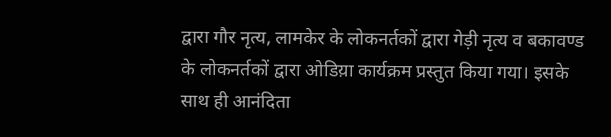द्वारा गौर नृत्य, लामकेर के लोकनर्तकों द्वारा गेड़ी नृत्य व बकावण्ड के लोकनर्तकों द्वारा ओडिय़ा कार्यक्रम प्रस्तुत किया गया। इसके साथ ही आनंदिता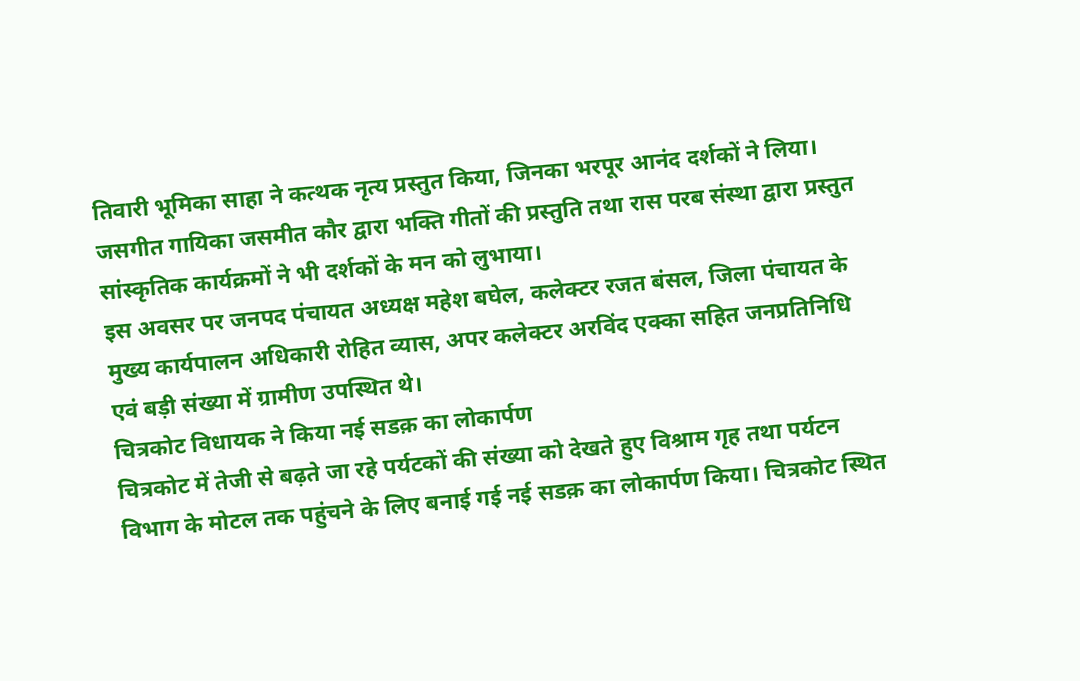तिवारी भूमिका साहा ने कत्थक नृत्य प्रस्तुत किया, जिनका भरपूर आनंद दर्शकों ने लिया। जसगीत गायिका जसमीत कौर द्वारा भक्ति गीतों की प्रस्तुति तथा रास परब संस्था द्वारा प्रस्तुत सांस्कृतिक कार्यक्रमों ने भी दर्शकों के मन को लुभाया।
इस अवसर पर जनपद पंचायत अध्यक्ष महेश बघेल, कलेक्टर रजत बंसल, जिला पंचायत के मुख्य कार्यपालन अधिकारी रोहित व्यास, अपर कलेक्टर अरविंद एक्का सहित जनप्रतिनिधि एवं बड़ी संख्या में ग्रामीण उपस्थित थे।
चित्रकोट विधायक ने किया नई सडक़ का लोकार्पण
चित्रकोट में तेजी से बढ़ते जा रहे पर्यटकों की संख्या को देखते हुए विश्राम गृह तथा पर्यटन विभाग के मोटल तक पहुंचने के लिए बनाई गई नई सडक़ का लोकार्पण किया। चित्रकोट स्थित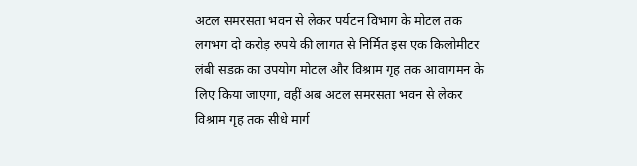अटल समरसता भवन से लेकर पर्यटन विभाग के मोटल तक लगभग दो करोड़ रुपये की लागत से निर्मित इस एक किलोमीटर लंबी सडक़ का उपयोग मोटल और विश्राम गृह तक आवागमन के लिए किया जाएगा, वहीं अब अटल समरसता भवन से लेकर विश्राम गृह तक सीधे मार्ग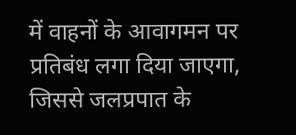में वाहनों के आवागमन पर प्रतिबंध लगा दिया जाएगा, जिससे जलप्रपात के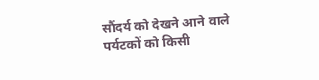सौंदर्य को देखने आने वाले पर्यटकों को किसी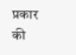प्रकार की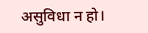असुविधा न हो।